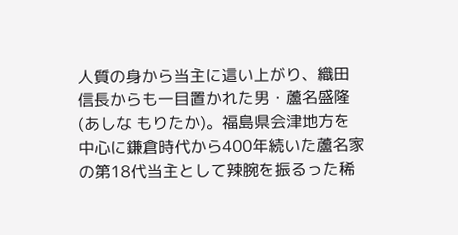人質の身から当主に這い上がり、織田信長からも一目置かれた男・蘆名盛隆(あしな もりたか)。福島県会津地方を中心に鎌倉時代から400年続いた蘆名家の第18代当主として辣腕を振るった稀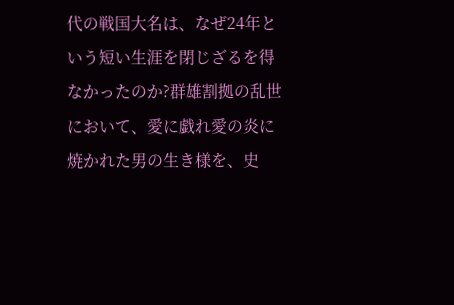代の戦国大名は、なぜ24年という短い生涯を閉じざるを得なかったのか?群雄割拠の乱世において、愛に戯れ愛の炎に焼かれた男の生き様を、史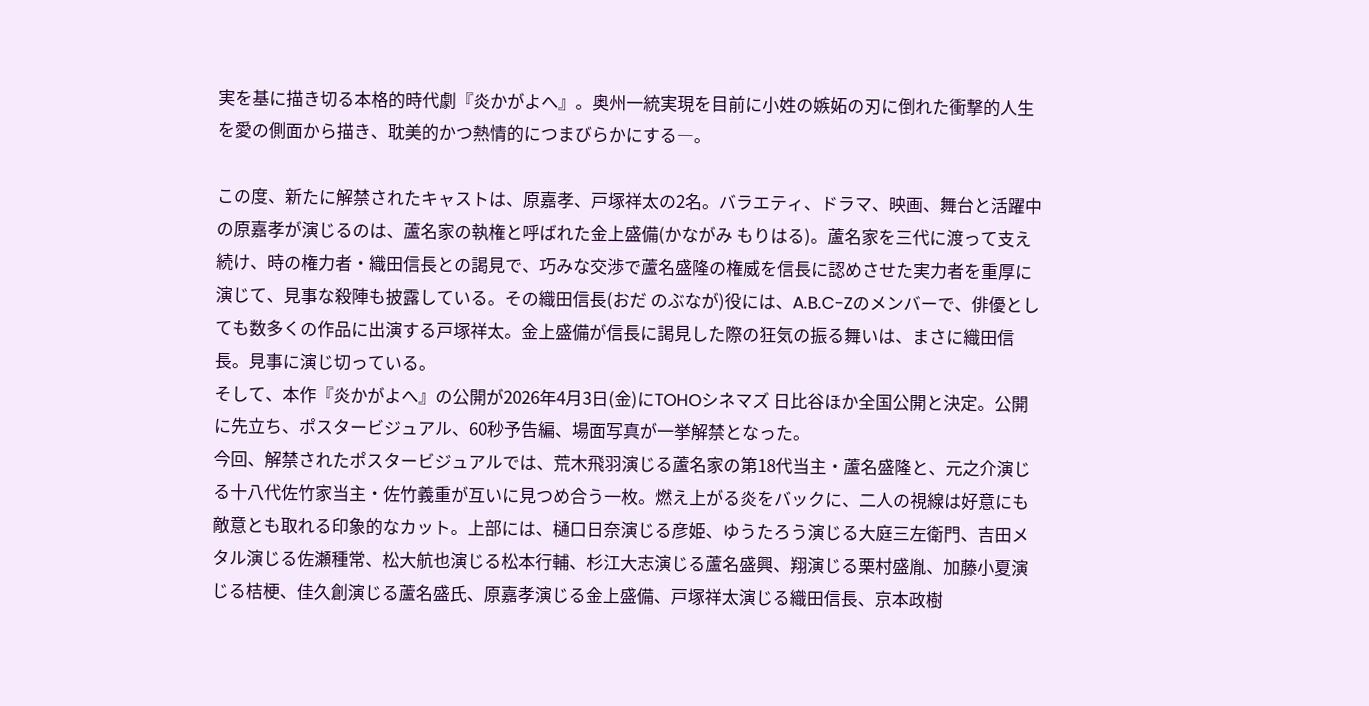実を基に描き切る本格的時代劇『炎かがよへ』。奥州一統実現を目前に小姓の嫉妬の刃に倒れた衝撃的人生を愛の側面から描き、耽美的かつ熱情的につまびらかにする―。

この度、新たに解禁されたキャストは、原嘉孝、戸塚祥太の2名。バラエティ、ドラマ、映画、舞台と活躍中の原嘉孝が演じるのは、蘆名家の執権と呼ばれた金上盛備(かながみ もりはる)。蘆名家を三代に渡って支え続け、時の権力者・織田信長との謁見で、巧みな交渉で蘆名盛隆の権威を信長に認めさせた実力者を重厚に演じて、見事な殺陣も披露している。その織田信長(おだ のぶなが)役には、A.B.C-Zのメンバーで、俳優としても数多くの作品に出演する戸塚祥太。金上盛備が信長に謁見した際の狂気の振る舞いは、まさに織田信長。見事に演じ切っている。
そして、本作『炎かがよへ』の公開が2026年4月3日(金)にTOHOシネマズ 日比谷ほか全国公開と決定。公開に先立ち、ポスタービジュアル、60秒予告編、場面写真が一挙解禁となった。
今回、解禁されたポスタービジュアルでは、荒木飛羽演じる蘆名家の第18代当主・蘆名盛隆と、元之介演じる十八代佐竹家当主・佐竹義重が互いに見つめ合う一枚。燃え上がる炎をバックに、二人の視線は好意にも敵意とも取れる印象的なカット。上部には、樋口日奈演じる彦姫、ゆうたろう演じる大庭三左衛門、吉田メタル演じる佐瀬種常、松大航也演じる松本行輔、杉江大志演じる蘆名盛興、翔演じる栗村盛胤、加藤小夏演じる桔梗、佳久創演じる蘆名盛氏、原嘉孝演じる金上盛備、戸塚祥太演じる織田信長、京本政樹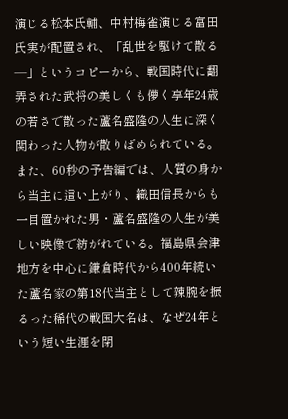演じる松本氏輔、中村梅雀演じる富田氏実が配置され、「乱世を駆けて散る―」というコピーから、戦国時代に翻弄された武将の美しくも儚く享年24歳の若さで散った蘆名盛隆の人生に深く関わった人物が散りばめられている。
また、60秒の予告編では、人質の身から当主に這い上がり、織田信長からも一目置かれた男・蘆名盛隆の人生が美しい映像で紡がれている。福島県会津地方を中心に鎌倉時代から400年続いた蘆名家の第18代当主として辣腕を振るった稀代の戦国大名は、なぜ24年という短い生涯を閉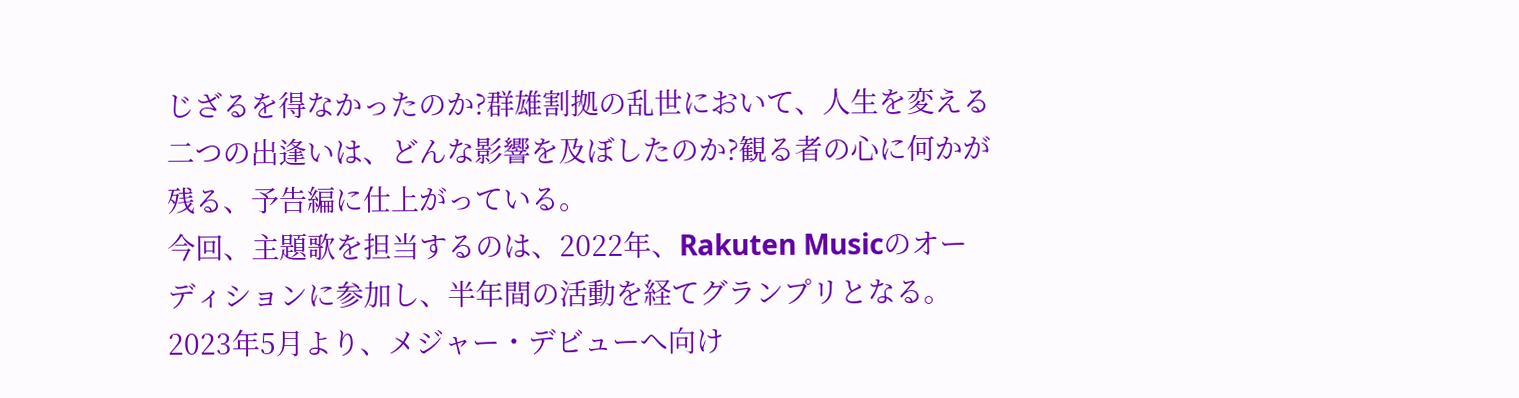じざるを得なかったのか?群雄割拠の乱世において、人生を変える二つの出逢いは、どんな影響を及ぼしたのか?観る者の心に何かが残る、予告編に仕上がっている。
今回、主題歌を担当するのは、2022年、Rakuten Musicのオーディションに参加し、半年間の活動を経てグランプリとなる。2023年5月より、メジャー・デビューへ向け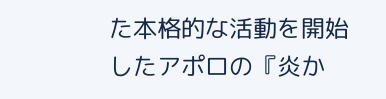た本格的な活動を開始したアポロの『炎か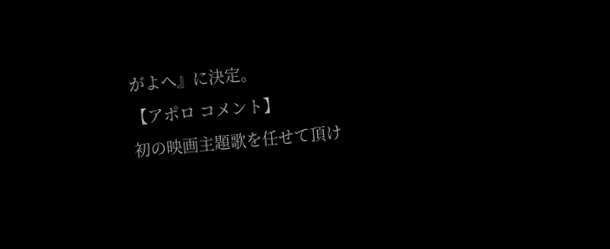がよへ』に決定。
【アポロ コメント】
初の映画主題歌を任せて頂け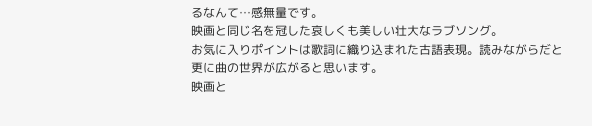るなんて…感無量です。
映画と同じ名を冠した哀しくも美しい壮大なラブソング。
お気に入りポイントは歌詞に織り込まれた古語表現。読みながらだと更に曲の世界が広がると思います。
映画と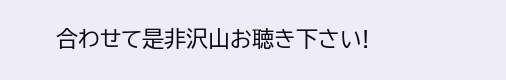合わせて是非沢山お聴き下さい!